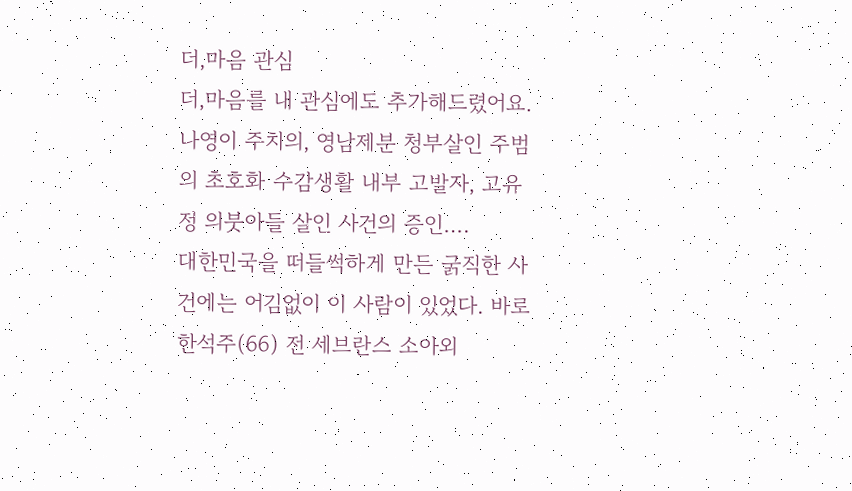더,마음 관심
더,마음를 내 관심에도 추가해드렸어요. 나영이 주치의, 영남제분 청부살인 주범의 초호화 수감생활 내부 고발자, 고유정 의붓아들 살인 사건의 증인….
대한민국을 떠들썩하게 만든 굵직한 사건에는 어김없이 이 사람이 있었다. 바로 한석주(66) 전 세브란스 소아외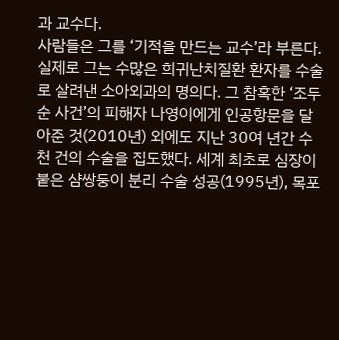과 교수다.
사람들은 그를 ‘기적을 만드는 교수’라 부른다. 실제로 그는 수많은 희귀난치질환 환자를 수술로 살려낸 소아외과의 명의다. 그 참혹한 ‘조두순 사건’의 피해자 나영이에게 인공항문을 달아준 것(2010년) 외에도 지난 30여 년간 수천 건의 수술을 집도했다. 세계 최초로 심장이 붙은 샴쌍둥이 분리 수술 성공(1995년), 목포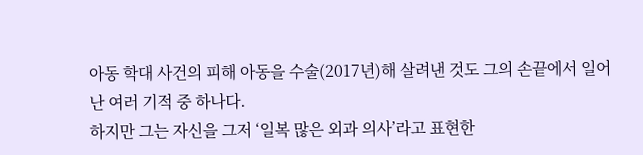아동 학대 사건의 피해 아동을 수술(2017년)해 살려낸 것도 그의 손끝에서 일어난 여러 기적 중 하나다.
하지만 그는 자신을 그저 ‘일복 많은 외과 의사’라고 표현한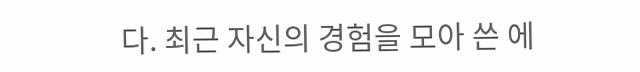다. 최근 자신의 경험을 모아 쓴 에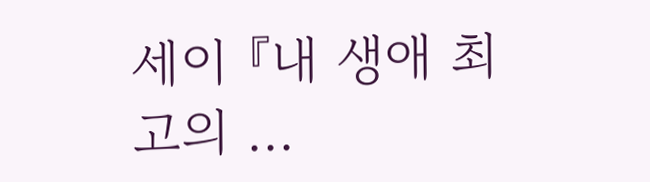세이 『내 생애 최고의 ...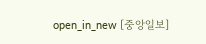open_in_new [중앙일보]